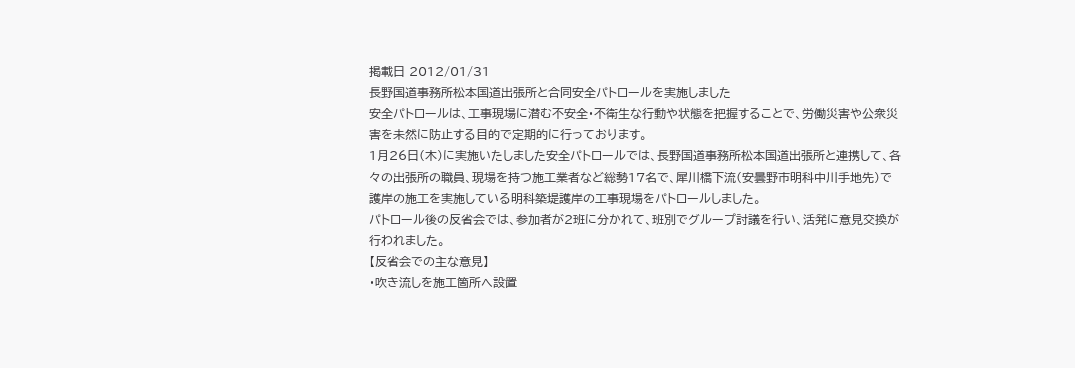掲載日 2012/01/31
長野国道事務所松本国道出張所と合同安全パトロールを実施しました
安全パトロールは、工事現場に潜む不安全・不衛生な行動や状態を把握することで、労働災害や公衆災害を未然に防止する目的で定期的に行っております。
1月26日(木)に実施いたしました安全パトロールでは、長野国道事務所松本国道出張所と連携して、各々の出張所の職員、現場を持つ施工業者など総勢17名で、犀川橋下流(安曇野市明科中川手地先)で護岸の施工を実施している明科築堤護岸の工事現場をパトロールしました。
パトロール後の反省会では、参加者が2班に分かれて、班別でグループ討議を行い、活発に意見交換が行われました。
【反省会での主な意見】
・吹き流しを施工箇所へ設置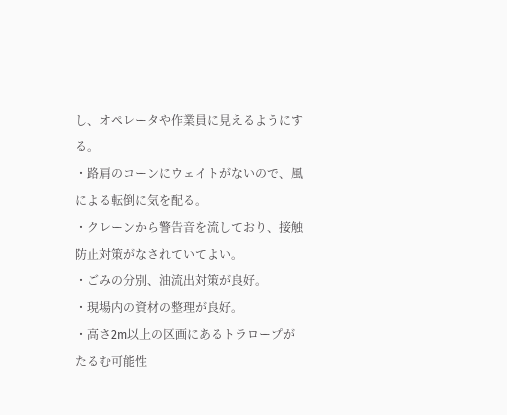し、オペレータや作業員に見えるようにする。
・路肩のコーンにウェイトがないので、風による転倒に気を配る。
・クレーンから警告音を流しており、接触防止対策がなされていてよい。
・ごみの分別、油流出対策が良好。
・現場内の資材の整理が良好。
・高さ2m以上の区画にあるトラロープがたるむ可能性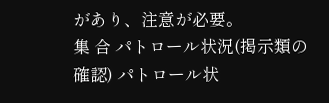があり、注意が必要。
集 合 パトロール状況(掲示類の確認) パトロール状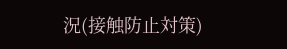況(接触防止対策)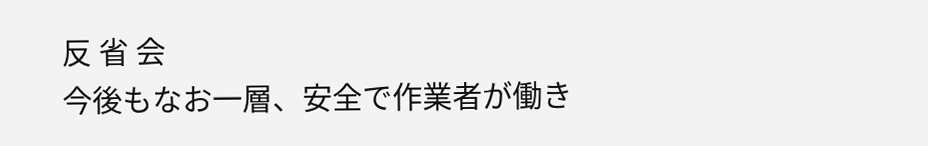反 省 会
今後もなお一層、安全で作業者が働き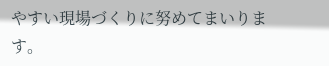やすい現場づくりに努めてまいります。